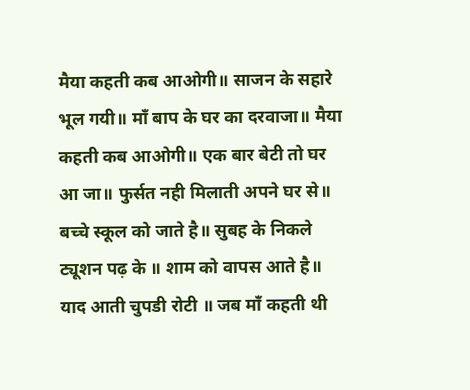मैया कहती कब आओगी॥ साजन के सहारे भूल गयी॥ माँ बाप के घर का दरवाजा॥ मैया कहती कब आओगी॥ एक बार बेटी तो घर आ जा॥ फुर्सत नही मिलाती अपने घर से॥ बच्चे स्कूल को जाते है॥ सुबह के निकले ट्यूशन पढ़ के ॥ शाम को वापस आते है॥ याद आती चुपडी रोटी ॥ जब माँ कहती थी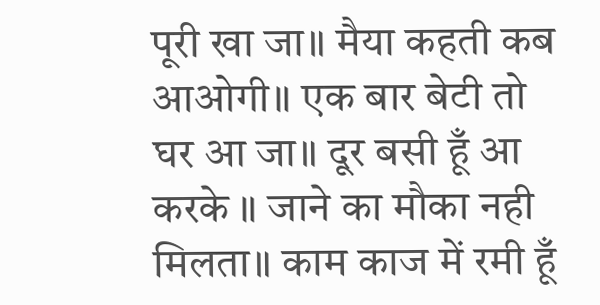पूरी खा जा॥ मैया कहती कब आओगी॥ एक बार बेटी तो घर आ जा॥ दूर बसी हूँ आ करके ॥ जाने का मौका नही मिलता॥ काम काज में रमी हूँ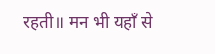रहती॥ मन भी यहाँ से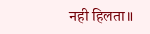नही हिलता॥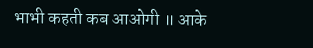भाभी कहती कब आओगी ॥ आके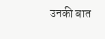उनकी बात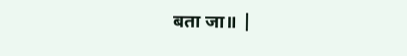बता जा॥ |